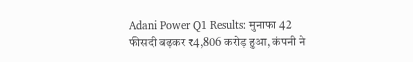Adani Power Q1 Results: मुनाफा 42 फीसदी बढ़कर ₹4,806 करोड़ हुआ, कंपनी ने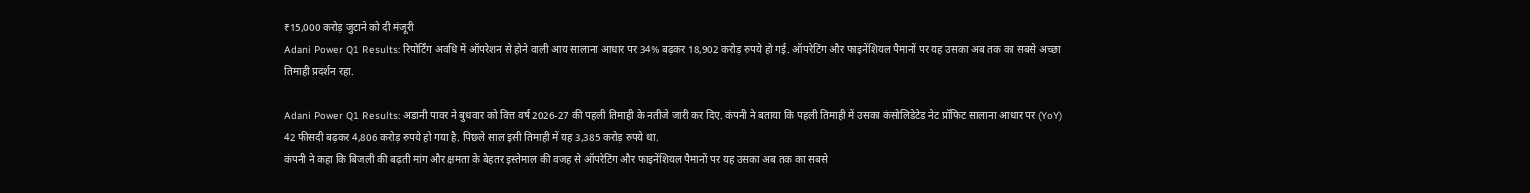₹15,000 करोड़ जुटाने को दी मंजूरी
Adani Power Q1 Results: रिपोर्टिंग अवधि में ऑपरेशन से होने वाली आय सालाना आधार पर 34% बढ़कर 18,902 करोड़ रुपये हो गई. ऑपरेटिंग और फाइनेंशियल पैमानों पर यह उसका अब तक का सबसे अच्छा तिमाही प्रदर्शन रहा.

Adani Power Q1 Results: अडानी पावर ने बुधवार को वित्त वर्ष 2026-27 की पहली तिमाही के नतीजे जारी कर दिए. कंपनी ने बताया कि पहली तिमाही में उसका कंसोलिडेटेड नेट प्रॉफिट सालाना आधार पर (YoY) 42 फीसदी बढ़कर 4,806 करोड़ रुपये हो गया है. पिछले साल इसी तिमाही में यह 3,385 करोड़ रुपये था.
कंपनी ने कहा कि बिजली की बढ़ती मांग और क्षमता के बेहतर इस्तेमाल की वजह से ऑपरेटिंग और फाइनेंशियल पैमानों पर यह उसका अब तक का सबसे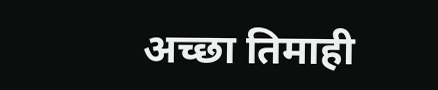अच्छा तिमाही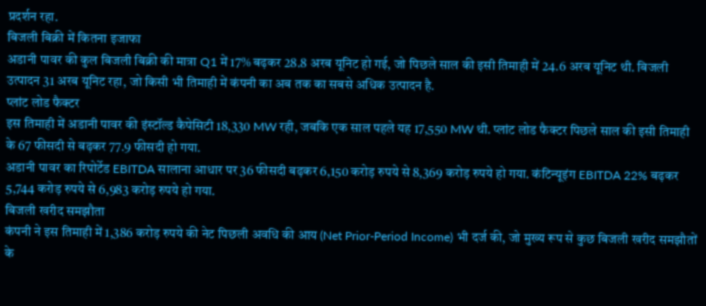प्रदर्शन रहा.
बिजली बिक्री में कितना इजाफा
अडानी पावर की कुल बिजली बिक्री की मात्रा Q1 में 17% बढ़कर 28.8 अरब यूनिट हो गई, जो पिछले साल की इसी तिमाही में 24.6 अरब यूनिट थी. बिजली उत्पादन 31 अरब यूनिट रहा, जो किसी भी तिमाही में कंपनी का अब तक का सबसे अधिक उत्पादन है.
प्लांट लोड फैक्टर
इस तिमाही में अडानी पावर की इंस्टॉल्ड कैपेसिटी 18,330 MW रही, जबकि एक साल पहले यह 17,550 MW थी. प्लांट लोड फैक्टर पिछले साल की इसी तिमाही के 67 फीसदी से बढ़कर 77.9 फीसदी हो गया.
अडानी पावर का रिपोर्टेड EBITDA सालाना आधार पर 36 फीसदी बढ़कर 6,150 करोड़ रुपये से 8,369 करोड़ रुपये हो गया. कंटिन्यूइंग EBITDA 22% बढ़कर 5,744 करोड़ रुपये से 6,983 करोड़ रुपये हो गया.
बिजली खरीद समझौता
कंपनी ने इस तिमाही में 1,386 करोड़ रुपये की नेट पिछली अवधि की आय (Net Prior-Period Income) भी दर्ज की, जो मुख्य रूप से कुछ बिजली खरीद समझौतों के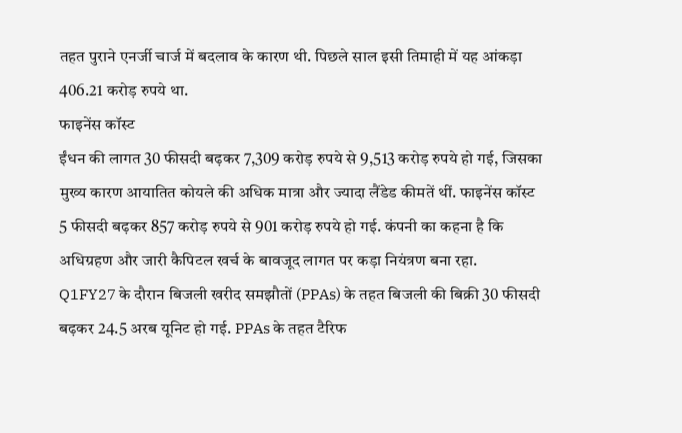तहत पुराने एनर्जी चार्ज में बदलाव के कारण थी. पिछले साल इसी तिमाही में यह आंकड़ा 406.21 करोड़ रुपये था.
फाइनेंस कॉस्ट
ईंधन की लागत 30 फीसदी बढ़कर 7,309 करोड़ रुपये से 9,513 करोड़ रुपये हो गई, जिसका मुख्य कारण आयातित कोयले की अधिक मात्रा और ज्यादा लैंडेड कीमतें थीं. फाइनेंस कॉस्ट 5 फीसदी बढ़कर 857 करोड़ रुपये से 901 करोड़ रुपये हो गई. कंपनी का कहना है कि अधिग्रहण और जारी कैपिटल खर्च के बावजूद लागत पर कड़ा नियंत्रण बना रहा.
Q1FY27 के दौरान बिजली खरीद समझौतों (PPAs) के तहत बिजली की बिक्री 30 फीसदी बढ़कर 24.5 अरब यूनिट हो गई. PPAs के तहत टैरिफ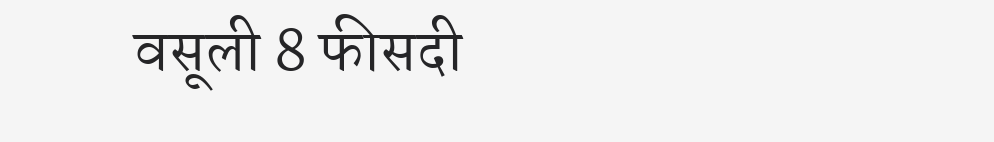वसूली 8 फीसदी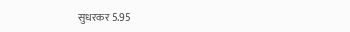सुधरकर 5.95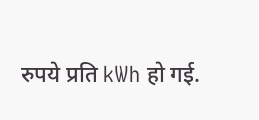रुपये प्रति kWh हो गई.